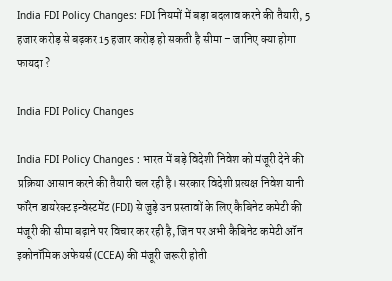India FDI Policy Changes: FDI नियमों में बड़ा बदलाव करने की तैयारी, 5 हजार करोड़ से बढ़कर 15 हजार करोड़ हो सकती है सीमा – जानिए क्या होगा फायदा ?

India FDI Policy Changes

India FDI Policy Changes : भारत में बड़े विदेशी निवेश को मंजूरी देने की प्रक्रिया आसान करने की तैयारी चल रही है। सरकार विदेशी प्रत्यक्ष निवेश यानी फॉरेन डायरेक्ट इन्वेस्टमेंट (FDI) से जुड़े उन प्रस्तावों के लिए कैबिनेट कमेटी की मंजूरी की सीमा बढ़ाने पर विचार कर रही है, जिन पर अभी कैबिनेट कमेटी ऑन इकोनॉमिक अफेयर्स (CCEA) की मंजूरी जरूरी होती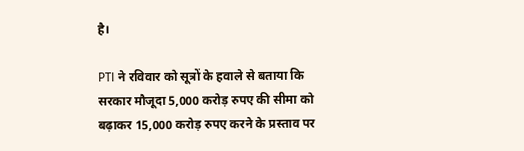है।

PTI ने रविवार को सूत्रों के हवाले से बताया कि सरकार मौजूदा 5,000 करोड़ रुपए की सीमा को बढ़ाकर 15,000 करोड़ रुपए करने के प्रस्ताव पर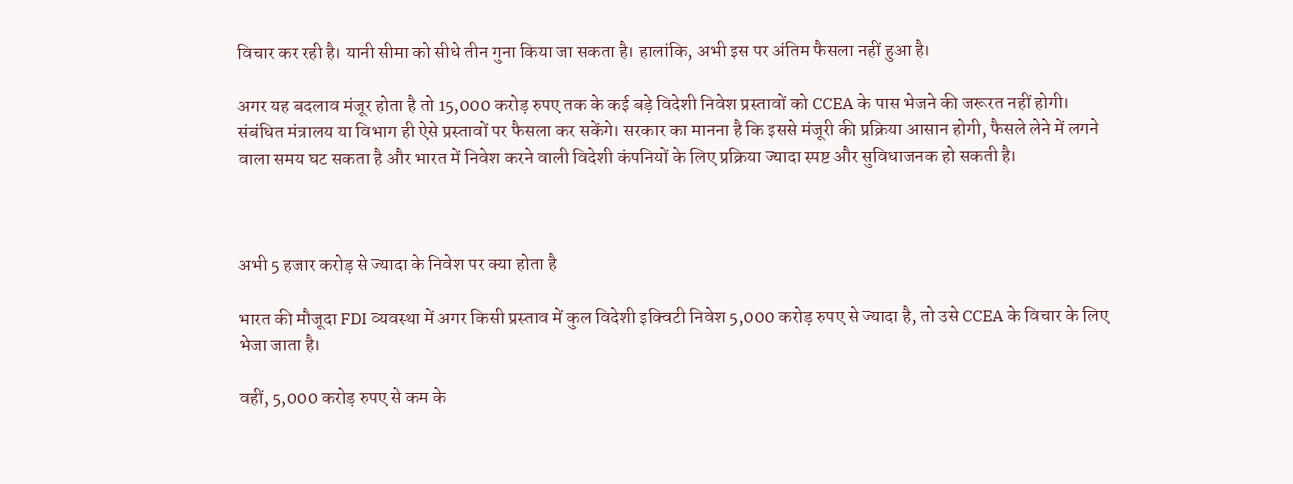विचार कर रही है। यानी सीमा को सीधे तीन गुना किया जा सकता है। हालांकि, अभी इस पर अंतिम फैसला नहीं हुआ है।

अगर यह बदलाव मंजूर होता है तो 15,000 करोड़ रुपए तक के कई बड़े विदेशी निवेश प्रस्तावों को CCEA के पास भेजने की जरूरत नहीं होगी। संबंधित मंत्रालय या विभाग ही ऐसे प्रस्तावों पर फैसला कर सकेंगे। सरकार का मानना है कि इससे मंजूरी की प्रक्रिया आसान होगी, फैसले लेने में लगने वाला समय घट सकता है और भारत में निवेश करने वाली विदेशी कंपनियों के लिए प्रक्रिया ज्यादा स्पष्ट और सुविधाजनक हो सकती है।



अभी 5 हजार करोड़ से ज्यादा के निवेश पर क्या होता है

भारत की मौजूदा FDI व्यवस्था में अगर किसी प्रस्ताव में कुल विदेशी इक्विटी निवेश 5,000 करोड़ रुपए से ज्यादा है, तो उसे CCEA के विचार के लिए भेजा जाता है।

वहीं, 5,000 करोड़ रुपए से कम के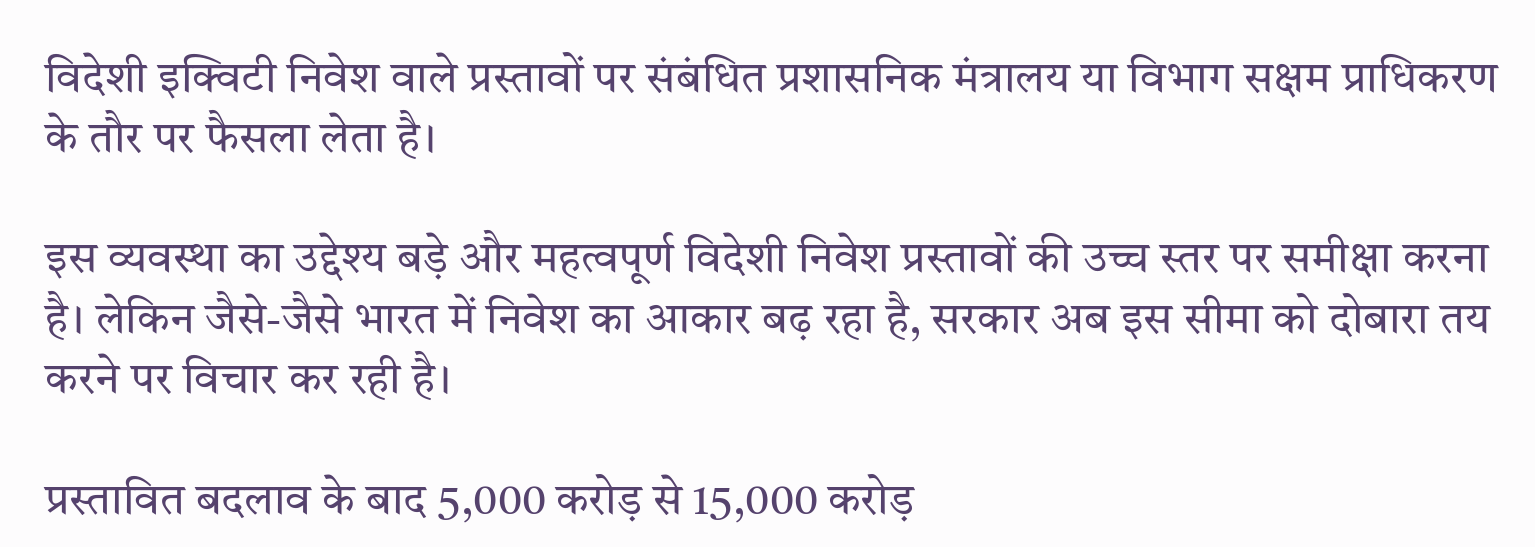विदेशी इक्विटी निवेश वाले प्रस्तावों पर संबंधित प्रशासनिक मंत्रालय या विभाग सक्षम प्राधिकरण के तौर पर फैसला लेता है।

इस व्यवस्था का उद्देश्य बड़े और महत्वपूर्ण विदेशी निवेश प्रस्तावों की उच्च स्तर पर समीक्षा करना है। लेकिन जैसे-जैसे भारत में निवेश का आकार बढ़ रहा है, सरकार अब इस सीमा को दोबारा तय करने पर विचार कर रही है।

प्रस्तावित बदलाव के बाद 5,000 करोड़ से 15,000 करोड़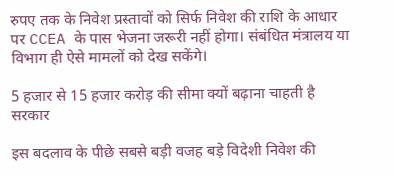रुपए तक के निवेश प्रस्तावों को सिर्फ निवेश की राशि के आधार पर CCEA के पास भेजना जरूरी नहीं होगा। संबंधित मंत्रालय या विभाग ही ऐसे मामलों को देख सकेंगे।

5 हजार से 15 हजार करोड़ की सीमा क्यों बढ़ाना चाहती है सरकार

इस बदलाव के पीछे सबसे बड़ी वजह बड़े विदेशी निवेश की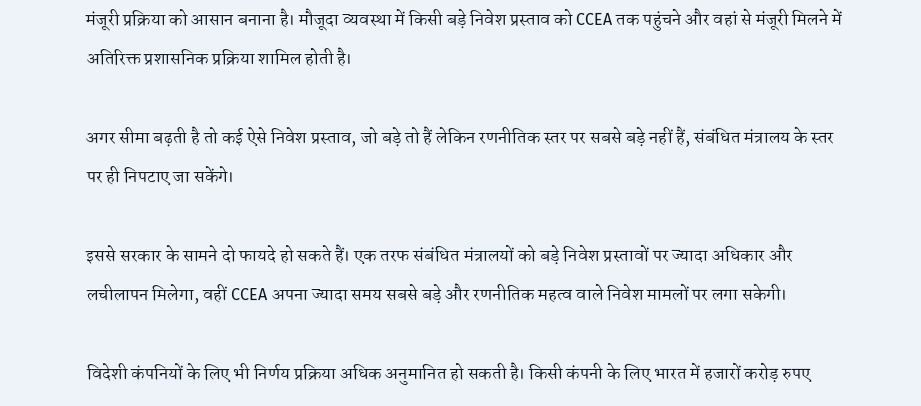मंजूरी प्रक्रिया को आसान बनाना है। मौजूदा व्यवस्था में किसी बड़े निवेश प्रस्ताव को CCEA तक पहुंचने और वहां से मंजूरी मिलने में अतिरिक्त प्रशासनिक प्रक्रिया शामिल होती है।

अगर सीमा बढ़ती है तो कई ऐसे निवेश प्रस्ताव, जो बड़े तो हैं लेकिन रणनीतिक स्तर पर सबसे बड़े नहीं हैं, संबंधित मंत्रालय के स्तर पर ही निपटाए जा सकेंगे।

इससे सरकार के सामने दो फायदे हो सकते हैं। एक तरफ संबंधित मंत्रालयों को बड़े निवेश प्रस्तावों पर ज्यादा अधिकार और लचीलापन मिलेगा, वहीं CCEA अपना ज्यादा समय सबसे बड़े और रणनीतिक महत्व वाले निवेश मामलों पर लगा सकेगी।

विदेशी कंपनियों के लिए भी निर्णय प्रक्रिया अधिक अनुमानित हो सकती है। किसी कंपनी के लिए भारत में हजारों करोड़ रुपए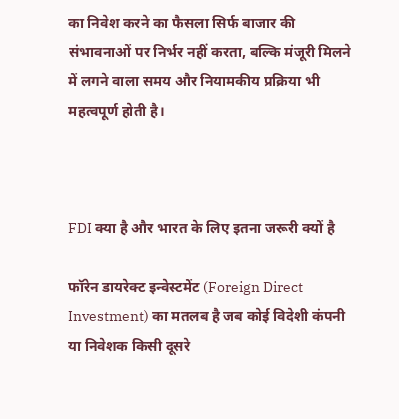का निवेश करने का फैसला सिर्फ बाजार की संभावनाओं पर निर्भर नहीं करता, बल्कि मंजूरी मिलने में लगने वाला समय और नियामकीय प्रक्रिया भी महत्वपूर्ण होती है।



FDI क्या है और भारत के लिए इतना जरूरी क्यों है

फॉरेन डायरेक्ट इन्वेस्टमेंट (Foreign Direct Investment) का मतलब है जब कोई विदेशी कंपनी या निवेशक किसी दूसरे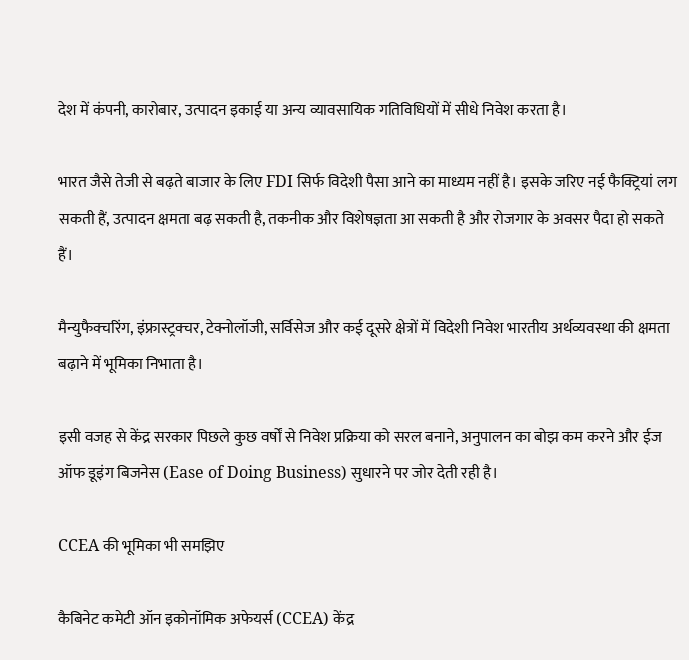देश में कंपनी, कारोबार, उत्पादन इकाई या अन्य व्यावसायिक गतिविधियों में सीधे निवेश करता है।

भारत जैसे तेजी से बढ़ते बाजार के लिए FDI सिर्फ विदेशी पैसा आने का माध्यम नहीं है। इसके जरिए नई फैक्ट्रियां लग सकती हैं, उत्पादन क्षमता बढ़ सकती है, तकनीक और विशेषज्ञता आ सकती है और रोजगार के अवसर पैदा हो सकते हैं।

मैन्युफैक्चरिंग, इंफ्रास्ट्रक्चर, टेक्नोलॉजी, सर्विसेज और कई दूसरे क्षेत्रों में विदेशी निवेश भारतीय अर्थव्यवस्था की क्षमता बढ़ाने में भूमिका निभाता है।

इसी वजह से केंद्र सरकार पिछले कुछ वर्षों से निवेश प्रक्रिया को सरल बनाने, अनुपालन का बोझ कम करने और ईज ऑफ डूइंग बिजनेस (Ease of Doing Business) सुधारने पर जोर देती रही है।

CCEA की भूमिका भी समझिए

कैबिनेट कमेटी ऑन इकोनॉमिक अफेयर्स (CCEA) केंद्र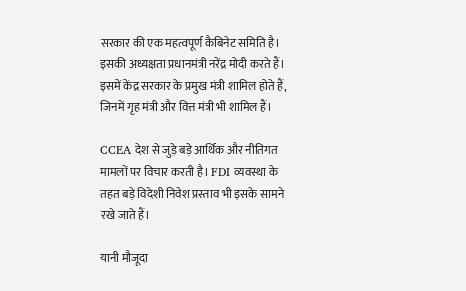सरकार की एक महत्वपूर्ण कैबिनेट समिति है। इसकी अध्यक्षता प्रधानमंत्री नरेंद्र मोदी करते हैं। इसमें केंद्र सरकार के प्रमुख मंत्री शामिल होते हैं, जिनमें गृह मंत्री और वित्त मंत्री भी शामिल हैं।

CCEA देश से जुड़े बड़े आर्थिक और नीतिगत मामलों पर विचार करती है। FDI व्यवस्था के तहत बड़े विदेशी निवेश प्रस्ताव भी इसके सामने रखे जाते हैं।

यानी मौजूदा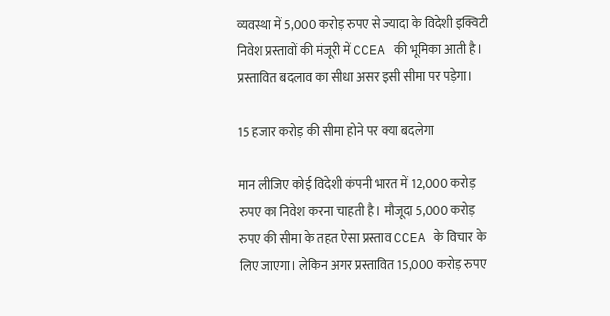व्यवस्था में 5,000 करोड़ रुपए से ज्यादा के विदेशी इक्विटी निवेश प्रस्तावों की मंजूरी में CCEA की भूमिका आती है। प्रस्तावित बदलाव का सीधा असर इसी सीमा पर पड़ेगा।

15 हजार करोड़ की सीमा होने पर क्या बदलेगा

मान लीजिए कोई विदेशी कंपनी भारत में 12,000 करोड़ रुपए का निवेश करना चाहती है। मौजूदा 5,000 करोड़ रुपए की सीमा के तहत ऐसा प्रस्ताव CCEA के विचार के लिए जाएगा। लेकिन अगर प्रस्तावित 15,000 करोड़ रुपए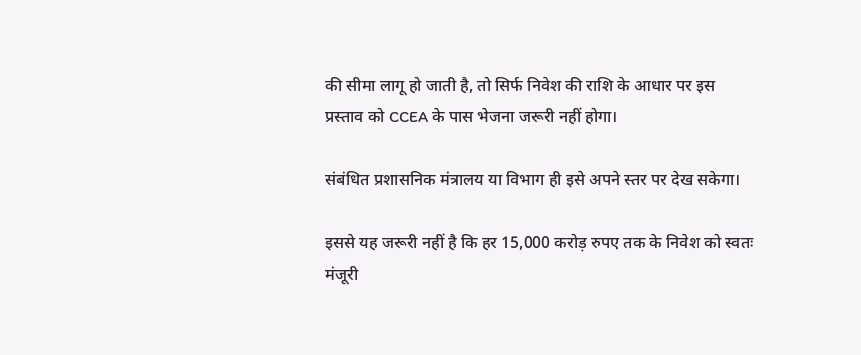की सीमा लागू हो जाती है, तो सिर्फ निवेश की राशि के आधार पर इस प्रस्ताव को CCEA के पास भेजना जरूरी नहीं होगा।

संबंधित प्रशासनिक मंत्रालय या विभाग ही इसे अपने स्तर पर देख सकेगा।

इससे यह जरूरी नहीं है कि हर 15,000 करोड़ रुपए तक के निवेश को स्वतः मंजूरी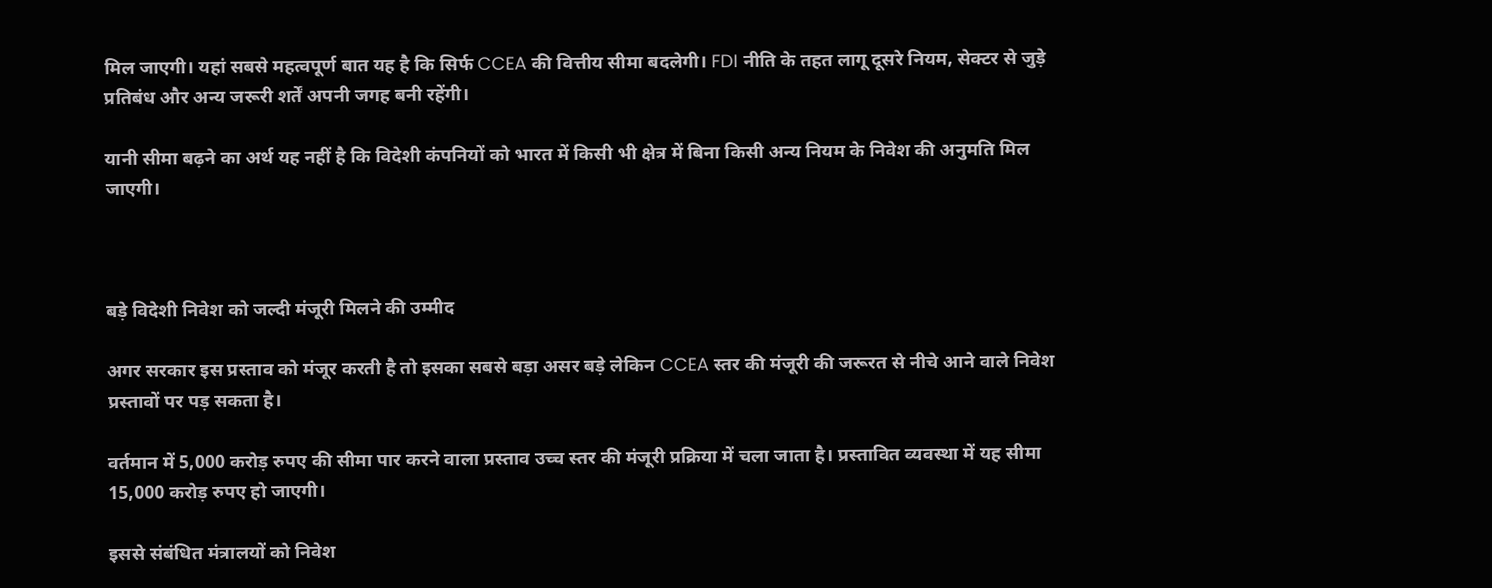मिल जाएगी। यहां सबसे महत्वपूर्ण बात यह है कि सिर्फ CCEA की वित्तीय सीमा बदलेगी। FDI नीति के तहत लागू दूसरे नियम, सेक्टर से जुड़े प्रतिबंध और अन्य जरूरी शर्तें अपनी जगह बनी रहेंगी।

यानी सीमा बढ़ने का अर्थ यह नहीं है कि विदेशी कंपनियों को भारत में किसी भी क्षेत्र में बिना किसी अन्य नियम के निवेश की अनुमति मिल जाएगी।



बड़े विदेशी निवेश को जल्दी मंजूरी मिलने की उम्मीद

अगर सरकार इस प्रस्ताव को मंजूर करती है तो इसका सबसे बड़ा असर बड़े लेकिन CCEA स्तर की मंजूरी की जरूरत से नीचे आने वाले निवेश प्रस्तावों पर पड़ सकता है।

वर्तमान में 5,000 करोड़ रुपए की सीमा पार करने वाला प्रस्ताव उच्च स्तर की मंजूरी प्रक्रिया में चला जाता है। प्रस्तावित व्यवस्था में यह सीमा 15,000 करोड़ रुपए हो जाएगी।

इससे संबंधित मंत्रालयों को निवेश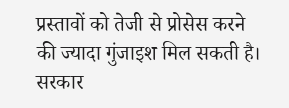प्रस्तावों को तेजी से प्रोसेस करने की ज्यादा गुंजाइश मिल सकती है। सरकार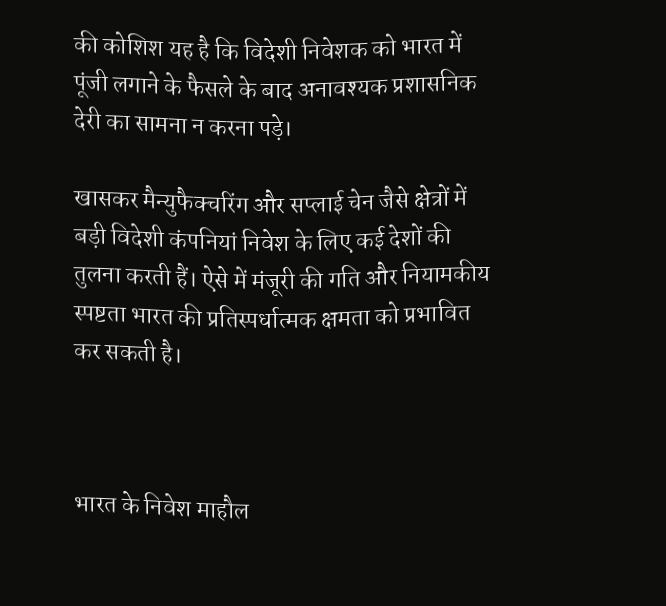की कोशिश यह है कि विदेशी निवेशक को भारत में पूंजी लगाने के फैसले के बाद अनावश्यक प्रशासनिक देरी का सामना न करना पड़े।

खासकर मैन्युफैक्चरिंग और सप्लाई चेन जैसे क्षेत्रों में बड़ी विदेशी कंपनियां निवेश के लिए कई देशों की तुलना करती हैं। ऐसे में मंजूरी की गति और नियामकीय स्पष्टता भारत की प्रतिस्पर्धात्मक क्षमता को प्रभावित कर सकती है।



भारत के निवेश माहौल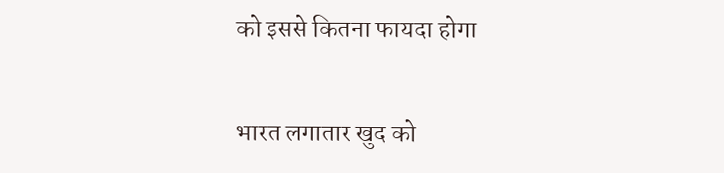को इससे कितना फायदा होगा

भारत लगातार खुद को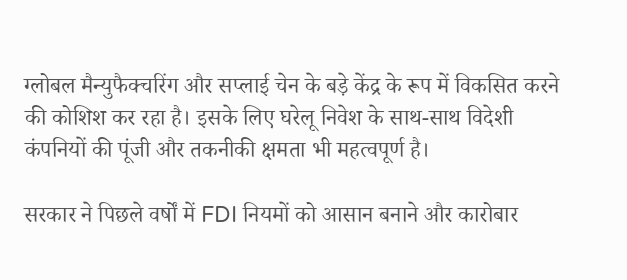ग्लोबल मैन्युफैक्चरिंग और सप्लाई चेन के बड़े केंद्र के रूप में विकसित करने की कोशिश कर रहा है। इसके लिए घरेलू निवेश के साथ-साथ विदेशी कंपनियों की पूंजी और तकनीकी क्षमता भी महत्वपूर्ण है।

सरकार ने पिछले वर्षों में FDI नियमों को आसान बनाने और कारोबार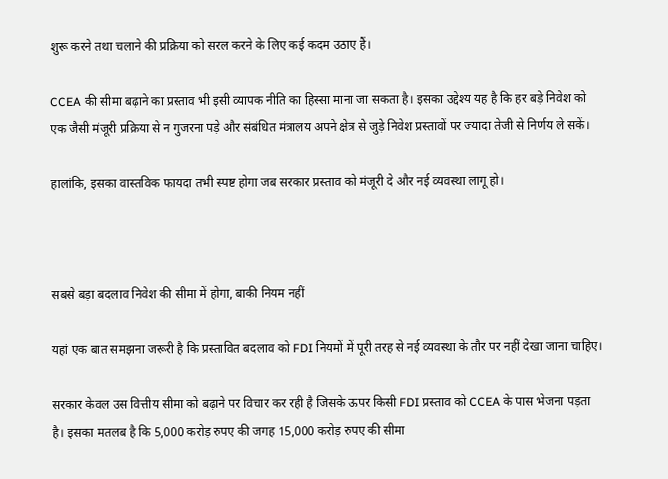शुरू करने तथा चलाने की प्रक्रिया को सरल करने के लिए कई कदम उठाए हैं।

CCEA की सीमा बढ़ाने का प्रस्ताव भी इसी व्यापक नीति का हिस्सा माना जा सकता है। इसका उद्देश्य यह है कि हर बड़े निवेश को एक जैसी मंजूरी प्रक्रिया से न गुजरना पड़े और संबंधित मंत्रालय अपने क्षेत्र से जुड़े निवेश प्रस्तावों पर ज्यादा तेजी से निर्णय ले सकें।

हालांकि, इसका वास्तविक फायदा तभी स्पष्ट होगा जब सरकार प्रस्ताव को मंजूरी दे और नई व्यवस्था लागू हो।



सबसे बड़ा बदलाव निवेश की सीमा में होगा, बाकी नियम नहीं

यहां एक बात समझना जरूरी है कि प्रस्तावित बदलाव को FDI नियमों में पूरी तरह से नई व्यवस्था के तौर पर नहीं देखा जाना चाहिए।

सरकार केवल उस वित्तीय सीमा को बढ़ाने पर विचार कर रही है जिसके ऊपर किसी FDI प्रस्ताव को CCEA के पास भेजना पड़ता है। इसका मतलब है कि 5,000 करोड़ रुपए की जगह 15,000 करोड़ रुपए की सीमा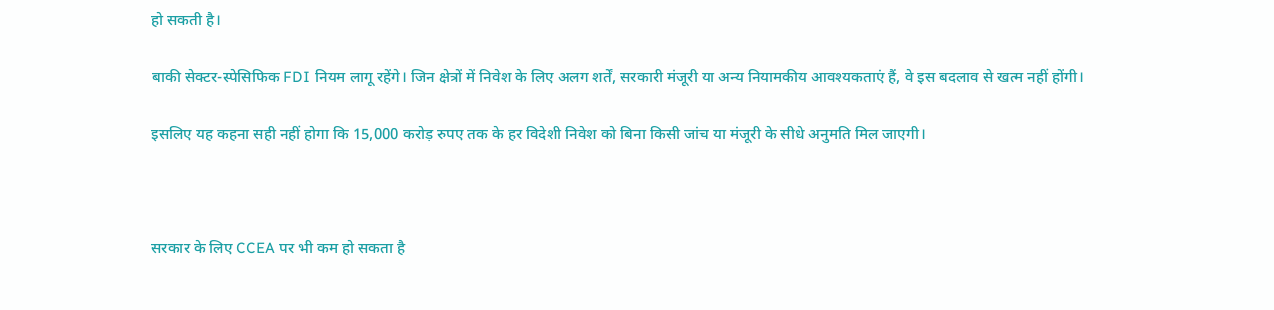हो सकती है।

बाकी सेक्टर-स्पेसिफिक FDI नियम लागू रहेंगे। जिन क्षेत्रों में निवेश के लिए अलग शर्तें, सरकारी मंजूरी या अन्य नियामकीय आवश्यकताएं हैं, वे इस बदलाव से खत्म नहीं होंगी।

इसलिए यह कहना सही नहीं होगा कि 15,000 करोड़ रुपए तक के हर विदेशी निवेश को बिना किसी जांच या मंजूरी के सीधे अनुमति मिल जाएगी।



सरकार के लिए CCEA पर भी कम हो सकता है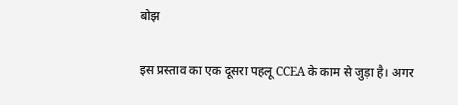बोझ

इस प्रस्ताव का एक दूसरा पहलू CCEA के काम से जुड़ा है। अगर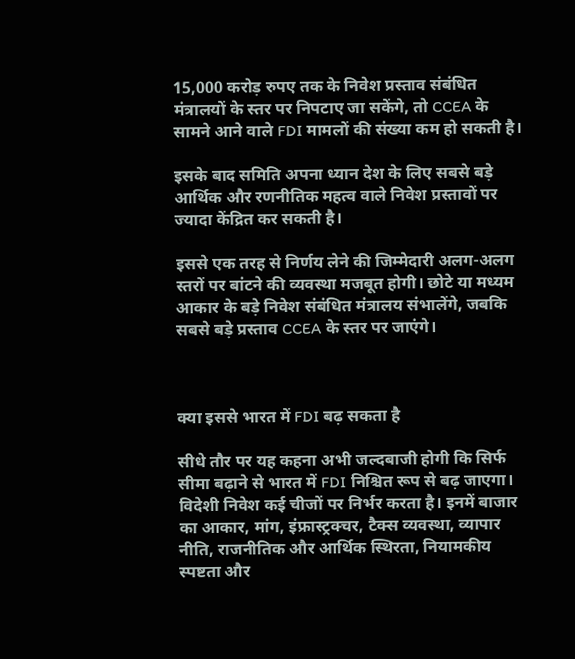15,000 करोड़ रुपए तक के निवेश प्रस्ताव संबंधित मंत्रालयों के स्तर पर निपटाए जा सकेंगे, तो CCEA के सामने आने वाले FDI मामलों की संख्या कम हो सकती है।

इसके बाद समिति अपना ध्यान देश के लिए सबसे बड़े आर्थिक और रणनीतिक महत्व वाले निवेश प्रस्तावों पर ज्यादा केंद्रित कर सकती है।

इससे एक तरह से निर्णय लेने की जिम्मेदारी अलग-अलग स्तरों पर बांटने की व्यवस्था मजबूत होगी। छोटे या मध्यम आकार के बड़े निवेश संबंधित मंत्रालय संभालेंगे, जबकि सबसे बड़े प्रस्ताव CCEA के स्तर पर जाएंगे।



क्या इससे भारत में FDI बढ़ सकता है

सीधे तौर पर यह कहना अभी जल्दबाजी होगी कि सिर्फ सीमा बढ़ाने से भारत में FDI निश्चित रूप से बढ़ जाएगा। विदेशी निवेश कई चीजों पर निर्भर करता है। इनमें बाजार का आकार, मांग, इंफ्रास्ट्रक्चर, टैक्स व्यवस्था, व्यापार नीति, राजनीतिक और आर्थिक स्थिरता, नियामकीय स्पष्टता और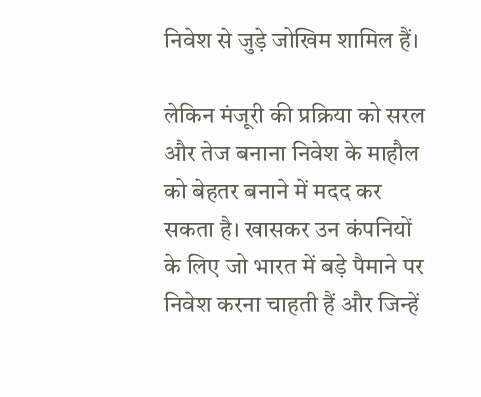निवेश से जुड़े जोखिम शामिल हैं।

लेकिन मंजूरी की प्रक्रिया को सरल और तेज बनाना निवेश के माहौल को बेहतर बनाने में मदद कर सकता है। खासकर उन कंपनियों के लिए जो भारत में बड़े पैमाने पर निवेश करना चाहती हैं और जिन्हें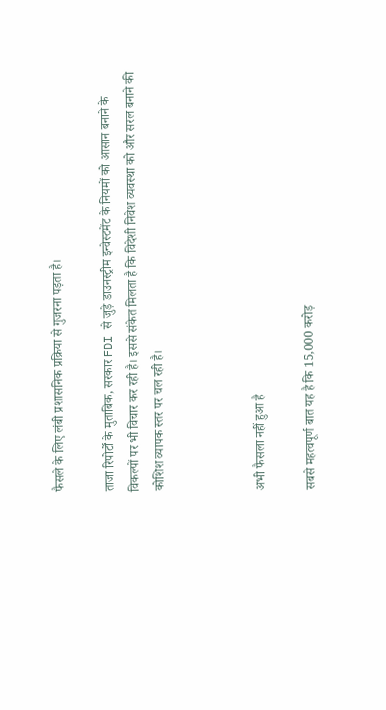फैसले के लिए लंबी प्रशासनिक प्रक्रिया से गुजरना पड़ता है।

ताजा रिपोर्टों के मुताबिक, सरकार FDI से जुड़े डाउनस्ट्रीम इन्वेस्टमेंट के नियमों को आसान बनाने के विकल्पों पर भी विचार कर रही है। इससे संकेत मिलता है कि विदेशी निवेश व्यवस्था को और सरल बनाने की कोशिश व्यापक स्तर पर चल रही है।



अभी फैसला नहीं हुआ है

सबसे महत्वपूर्ण बात यह है कि 15,000 करोड़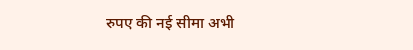रुपए की नई सीमा अभी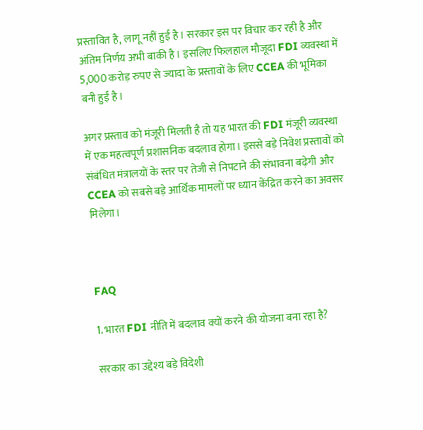प्रस्तावित है, लागू नहीं हुई है। सरकार इस पर विचार कर रही है और अंतिम निर्णय अभी बाकी है। इसलिए फिलहाल मौजूदा FDI व्यवस्था में 5,000 करोड़ रुपए से ज्यादा के प्रस्तावों के लिए CCEA की भूमिका बनी हुई है।

अगर प्रस्ताव को मंजूरी मिलती है तो यह भारत की FDI मंजूरी व्यवस्था में एक महत्वपूर्ण प्रशासनिक बदलाव होगा। इससे बड़े निवेश प्रस्तावों को संबंधित मंत्रालयों के स्तर पर तेजी से निपटाने की संभावना बढ़ेगी और CCEA को सबसे बड़े आर्थिक मामलों पर ध्यान केंद्रित करने का अवसर मिलेगा।



FAQ

1. भारत FDI नीति में बदलाव क्यों करने की योजना बना रहा है?

सरकार का उद्देश्य बड़े विदेशी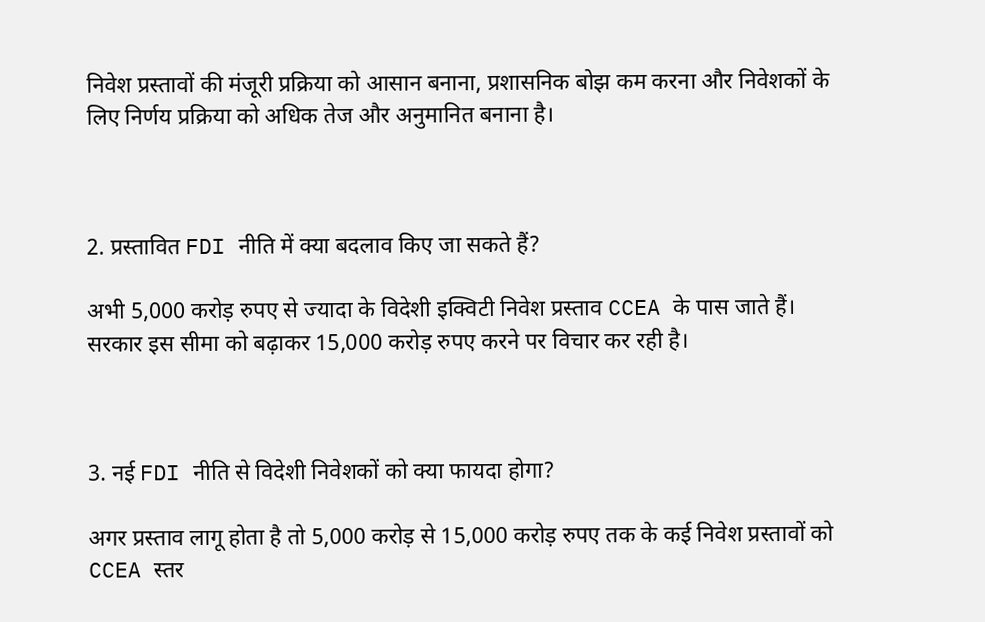निवेश प्रस्तावों की मंजूरी प्रक्रिया को आसान बनाना, प्रशासनिक बोझ कम करना और निवेशकों के लिए निर्णय प्रक्रिया को अधिक तेज और अनुमानित बनाना है।



2. प्रस्तावित FDI नीति में क्या बदलाव किए जा सकते हैं?

अभी 5,000 करोड़ रुपए से ज्यादा के विदेशी इक्विटी निवेश प्रस्ताव CCEA के पास जाते हैं। सरकार इस सीमा को बढ़ाकर 15,000 करोड़ रुपए करने पर विचार कर रही है।



3. नई FDI नीति से विदेशी निवेशकों को क्या फायदा होगा?

अगर प्रस्ताव लागू होता है तो 5,000 करोड़ से 15,000 करोड़ रुपए तक के कई निवेश प्रस्तावों को CCEA स्तर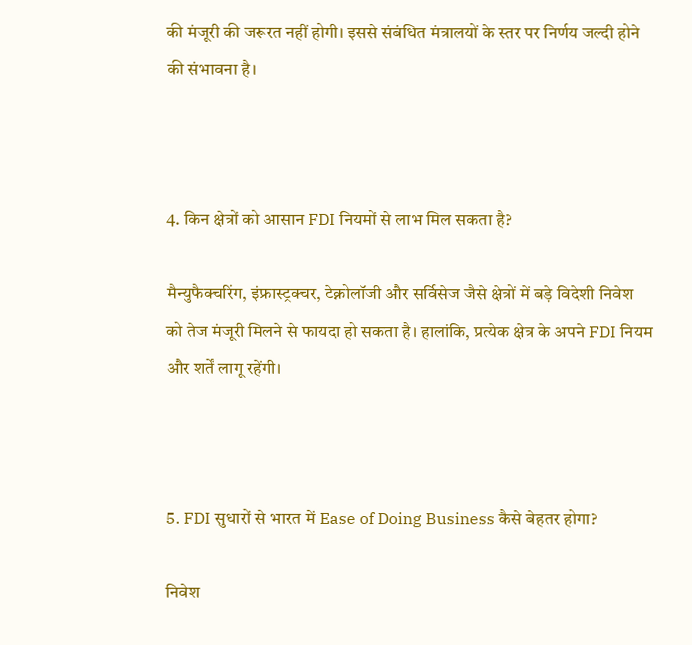की मंजूरी की जरूरत नहीं होगी। इससे संबंधित मंत्रालयों के स्तर पर निर्णय जल्दी होने की संभावना है।



4. किन क्षेत्रों को आसान FDI नियमों से लाभ मिल सकता है?

मैन्युफैक्चरिंग, इंफ्रास्ट्रक्चर, टेक्नोलॉजी और सर्विसेज जैसे क्षेत्रों में बड़े विदेशी निवेश को तेज मंजूरी मिलने से फायदा हो सकता है। हालांकि, प्रत्येक क्षेत्र के अपने FDI नियम और शर्तें लागू रहेंगी।



5. FDI सुधारों से भारत में Ease of Doing Business कैसे बेहतर होगा?

निवेश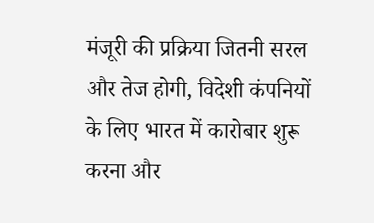मंजूरी की प्रक्रिया जितनी सरल और तेज होगी, विदेशी कंपनियों के लिए भारत में कारोबार शुरू करना और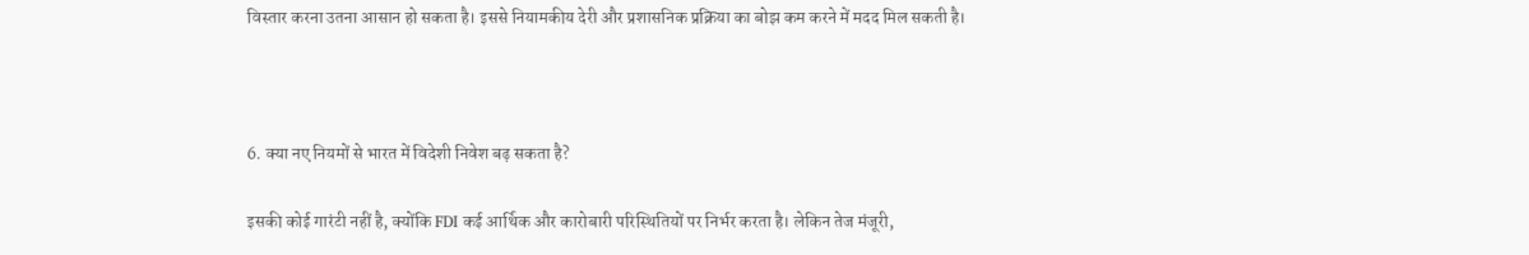विस्तार करना उतना आसान हो सकता है। इससे नियामकीय देरी और प्रशासनिक प्रक्रिया का बोझ कम करने में मदद मिल सकती है।



6. क्या नए नियमों से भारत में विदेशी निवेश बढ़ सकता है?

इसकी कोई गारंटी नहीं है, क्योंकि FDI कई आर्थिक और कारोबारी परिस्थितियों पर निर्भर करता है। लेकिन तेज मंजूरी,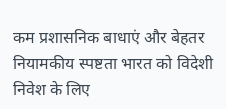कम प्रशासनिक बाधाएं और बेहतर नियामकीय स्पष्टता भारत को विदेशी निवेश के लिए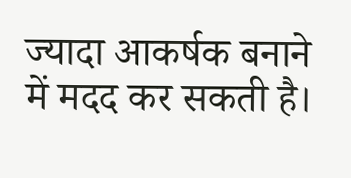ज्यादा आकर्षक बनाने में मदद कर सकती है।